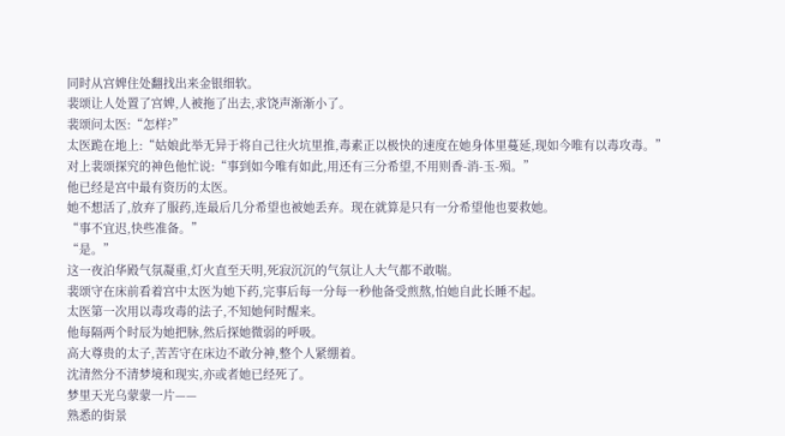同时从宫婢住处翻找出来金银细软。
裴颂让人处置了宫婢,人被拖了出去,求饶声渐渐小了。
裴颂问太医:“怎样?”
太医跪在地上:“姑娘此举无异于将自己往火坑里推,毒素正以极快的速度在她身体里蔓延,现如今唯有以毒攻毒。”
对上裴颂探究的神色他忙说:“事到如今唯有如此,用还有三分希望,不用则香-消-玉-殒。”
他已经是宫中最有资历的太医。
她不想活了,放弃了服药,连最后几分希望也被她丢弃。现在就算是只有一分希望他也要救她。
“事不宜迟,快些准备。”
“是。”
这一夜泊华殿气氛凝重,灯火直至天明,死寂沉沉的气氛让人大气都不敢喘。
裴颂守在床前看着宫中太医为她下药,完事后每一分每一秒他备受煎熬,怕她自此长睡不起。
太医第一次用以毒攻毒的法子,不知她何时醒来。
他每隔两个时辰为她把脉,然后探她微弱的呼吸。
高大尊贵的太子,苦苦守在床边不敢分神,整个人紧绷着。
沈清然分不清梦境和现实,亦或者她已经死了。
梦里天光乌蒙蒙一片——
熟悉的街景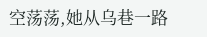空荡荡,她从乌巷一路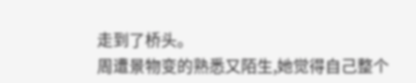走到了桥头。
周遭景物变的熟悉又陌生,她觉得自己整个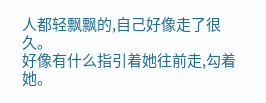人都轻飘飘的,自己好像走了很久。
好像有什么指引着她往前走,勾着她。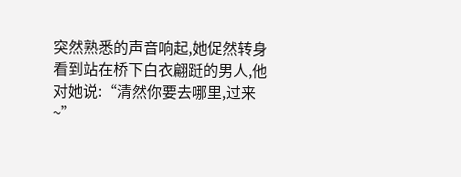突然熟悉的声音响起,她促然转身看到站在桥下白衣翩跹的男人,他对她说:“清然你要去哪里,过来~”